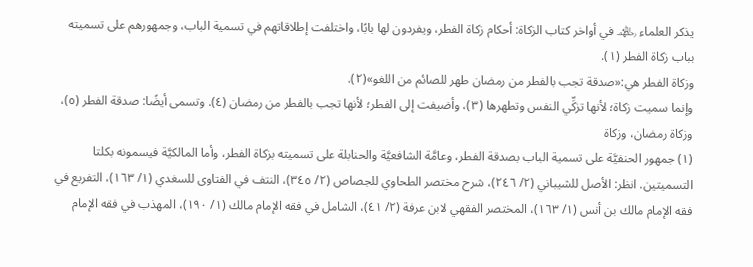يذكر العلماء ﵏ في أواخر كتاب الزكاة: أحكام زكاة الفطر، ويفردون لها بابًا، واختلفت إطلاقاتهم في تسمية الباب، وجمهورهم على تسميته بباب زكاة الفطر (١).
وزكاة الفطر هي:«صدقة تجب بالفطر من رمضان طهر للصائم من اللغو»(٢).
وإنما سميت زكاة؛ لأنها تزكِّي النفس وتطهرها (٣)، وأضيفت إلى الفطر؛ لأنها تجب بالفطر من رمضان (٤). وتسمى أيضًا: صدقة الفطر (٥)، وزكاة رمضان، وزكاة
(١) جمهور الحنفيَّة على تسمية الباب بصدقة الفطر، وعامَّة الشافعيَّة والحنابلة على تسميته بزكاة الفطر، وأما المالكيَّة فيسمونه بكلتا التسميتين. انظر: الأصل للشيباني (٢/ ٢٤٦)، شرح مختصر الطحاوي للجصاص (٢/ ٣٤٥)، النتف في الفتاوى للسغدي (١/ ١٦٣)، التفريع في فقه الإمام مالك بن أنس (١/ ١٦٣)، المختصر الفقهي لابن عرفة (٢/ ٤١)، الشامل في فقه الإمام مالك (١/ ١٩٠)، المهذب في فقه الإمام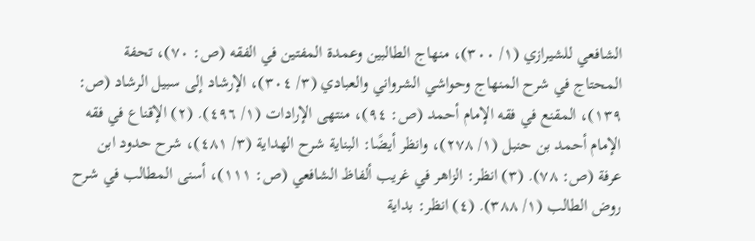الشافعي للشيرازي (١/ ٣٠٠)، منهاج الطالبين وعمدة المفتين في الفقه (ص: ٧٠)، تحفة المحتاج في شرح المنهاج وحواشي الشرواني والعبادي (٣/ ٣٠٤)، الإرشاد إلى سبيل الرشاد (ص: ١٣٩)، المقنع في فقه الإمام أحمد (ص: ٩٤)، منتهى الإرادات (١/ ٤٩٦). (٢) الإقناع في فقه الإمام أحمد بن حنبل (١/ ٢٧٨)، وانظر أيضًا: البناية شرح الهداية (٣/ ٤٨١)، شرح حدود ابن عرفة (ص: ٧٨). (٣) انظر: الزاهر في غريب ألفاظ الشافعي (ص: ١١١)، أسنى المطالب في شرح روض الطالب (١/ ٣٨٨). (٤) انظر: بداية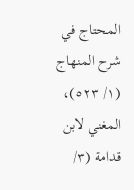المحتاج في شرح المنهاج (١/ ٥٢٣)، المغني لابن قدامة (٣/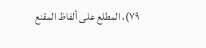٧٩)، المطلع على ألفاظ المقنع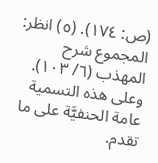(ص: ١٧٤). (٥) انظر: المجموع شرح المهذب (٦/ ١٠٣). وعلى هذه التسمية عامة الحنفيَّة على ما تقدم.